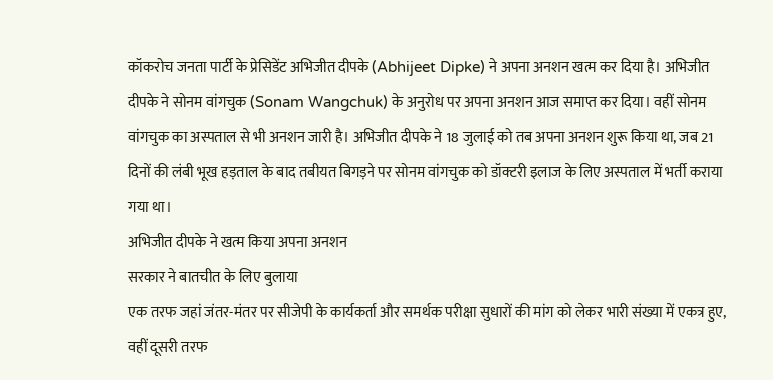कॉकरोच जनता पार्टी के प्रेसिडेंट अभिजीत दीपके (Abhijeet Dipke) ने अपना अनशन खत्म कर दिया है। अभिजीत दीपके ने सोनम वांगचुक (Sonam Wangchuk) के अनुरोध पर अपना अनशन आज समाप्त कर दिया। वहीं सोनम वांगचुक का अस्पताल से भी अनशन जारी है। अभिजीत दीपके ने 18 जुलाई को तब अपना अनशन शुरू किया था, जब 21 दिनों की लंबी भूख हड़ताल के बाद तबीयत बिगड़ने पर सोनम वांगचुक को डॉक्टरी इलाज के लिए अस्पताल में भर्ती कराया गया था।
अभिजीत दीपके ने खत्म किया अपना अनशन
सरकार ने बातचीत के लिए बुलाया
एक तरफ जहां जंतर-मंतर पर सीजेपी के कार्यकर्ता और समर्थक परीक्षा सुधारों की मांग को लेकर भारी संख्या में एकत्र हुए, वहीं दूसरी तरफ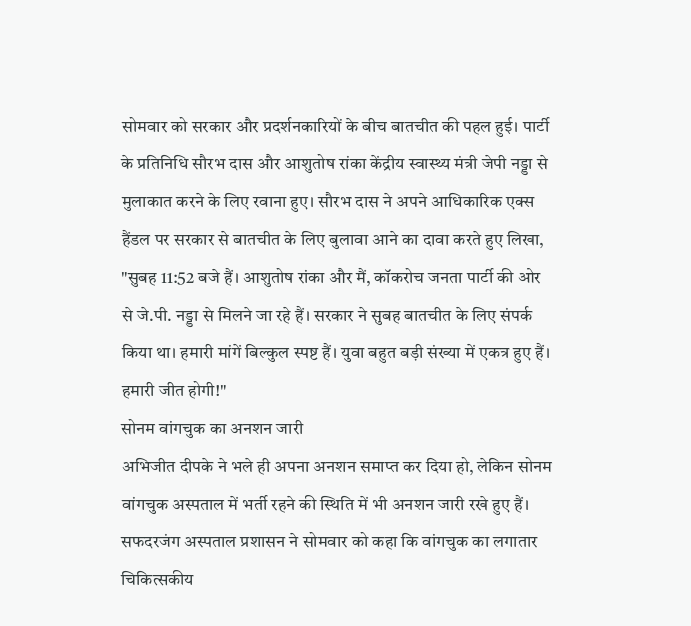सोमवार को सरकार और प्रदर्शनकारियों के बीच बातचीत की पहल हुई। पार्टी के प्रतिनिधि सौरभ दास और आशुतोष रांका केंद्रीय स्वास्थ्य मंत्री जेपी नड्डा से मुलाकात करने के लिए रवाना हुए। सौरभ दास ने अपने आधिकारिक एक्स हैंडल पर सरकार से बातचीत के लिए बुलावा आने का दावा करते हुए लिखा, "सुबह 11:52 बजे हैं। आशुतोष रांका और मैं, कॉकरोच जनता पार्टी की ओर से जे.पी. नड्डा से मिलने जा रहे हैं। सरकार ने सुबह बातचीत के लिए संपर्क किया था। हमारी मांगें बिल्कुल स्पष्ट हैं। युवा बहुत बड़ी संख्या में एकत्र हुए हैं। हमारी जीत होगी!"
सोनम वांगचुक का अनशन जारी
अभिजीत दीपके ने भले ही अपना अनशन समाप्त कर दिया हो, लेकिन सोनम वांगचुक अस्पताल में भर्ती रहने की स्थिति में भी अनशन जारी रखे हुए हैं। सफदरजंग अस्पताल प्रशासन ने सोमवार को कहा कि वांगचुक का लगातार चिकित्सकीय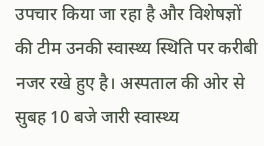उपचार किया जा रहा है और विशेषज्ञों की टीम उनकी स्वास्थ्य स्थिति पर करीबी नजर रखे हुए है। अस्पताल की ओर से सुबह 10 बजे जारी स्वास्थ्य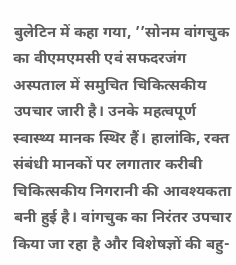बुलेटिन में कहा गया, ’’सोनम वांगचुक का वीएमएमसी एवं सफदरजंग अस्पताल में समुचित चिकित्सकीय उपचार जारी है। उनके महत्वपूर्ण स्वास्थ्य मानक स्थिर हैं। हालांकि, रक्त संबंधी मानकों पर लगातार करीबी चिकित्सकीय निगरानी की आवश्यकता बनी हुई है। वांगचुक का निरंतर उपचार किया जा रहा है और विशेषज्ञों की बहु-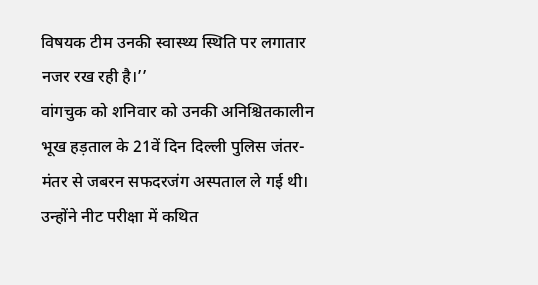विषयक टीम उनकी स्वास्थ्य स्थिति पर लगातार नजर रख रही है।’’
वांगचुक को शनिवार को उनकी अनिश्चितकालीन भूख हड़ताल के 21वें दिन दिल्ली पुलिस जंतर-मंतर से जबरन सफदरजंग अस्पताल ले गई थी। उन्होंने नीट परीक्षा में कथित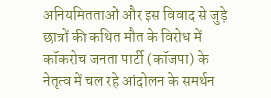अनियमितताओं और इस विवाद से जुड़े छात्रों की कथित मौत के विरोध में कॉकरोच जनता पार्टी (कॉजपा) के नेतृत्व में चल रहे आंदोलन के समर्थन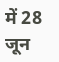में 28 जून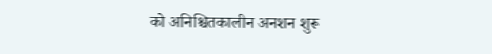को अनिश्चितकालीन अनशन शुरू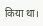किया था।